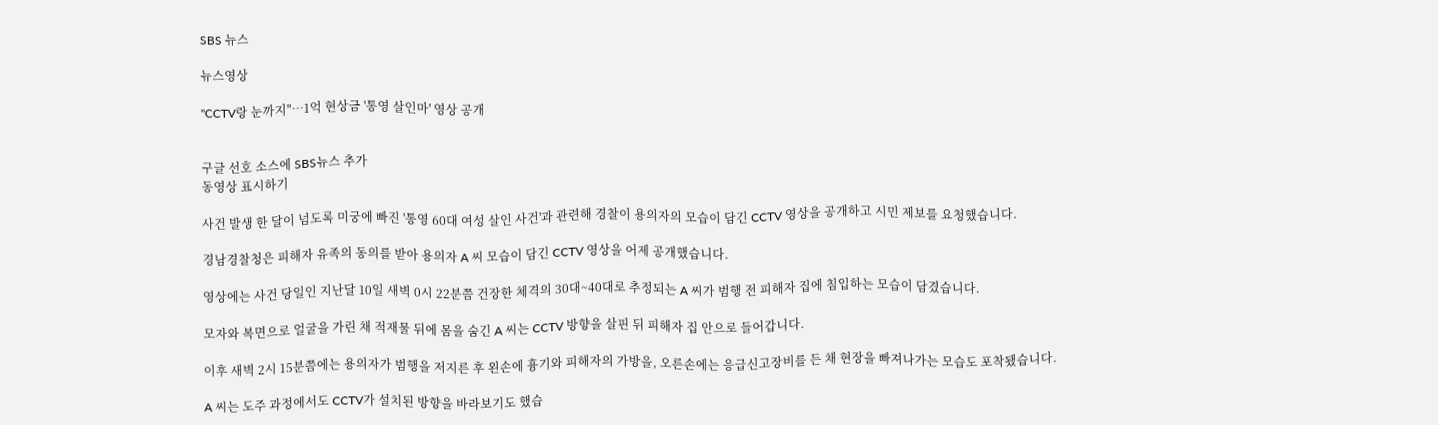SBS 뉴스

뉴스영상

"CCTV랑 눈까지"…1억 현상금 '통영 살인마' 영상 공개


구글 선호 소스에 SBS뉴스 추가
동영상 표시하기

사건 발생 한 달이 넘도록 미궁에 빠진 '통영 60대 여성 살인 사건'과 관련해 경찰이 용의자의 모습이 담긴 CCTV 영상을 공개하고 시민 제보를 요청했습니다.

경남경찰청은 피해자 유족의 동의를 받아 용의자 A 씨 모습이 담긴 CCTV 영상을 어제 공개했습니다.

영상에는 사건 당일인 지난달 10일 새벽 0시 22분쯤 건장한 체격의 30대~40대로 추정되는 A 씨가 범행 전 피해자 집에 침입하는 모습이 담겼습니다.

모자와 복면으로 얼굴을 가린 채 적재물 뒤에 몸을 숨긴 A 씨는 CCTV 방향을 살핀 뒤 피해자 집 안으로 들어갑니다.

이후 새벽 2시 15분쯤에는 용의자가 범행을 저지른 후 왼손에 흉기와 피해자의 가방을, 오른손에는 응급신고장비를 든 채 현장을 빠져나가는 모습도 포착됐습니다.

A 씨는 도주 과정에서도 CCTV가 설치된 방향을 바라보기도 했습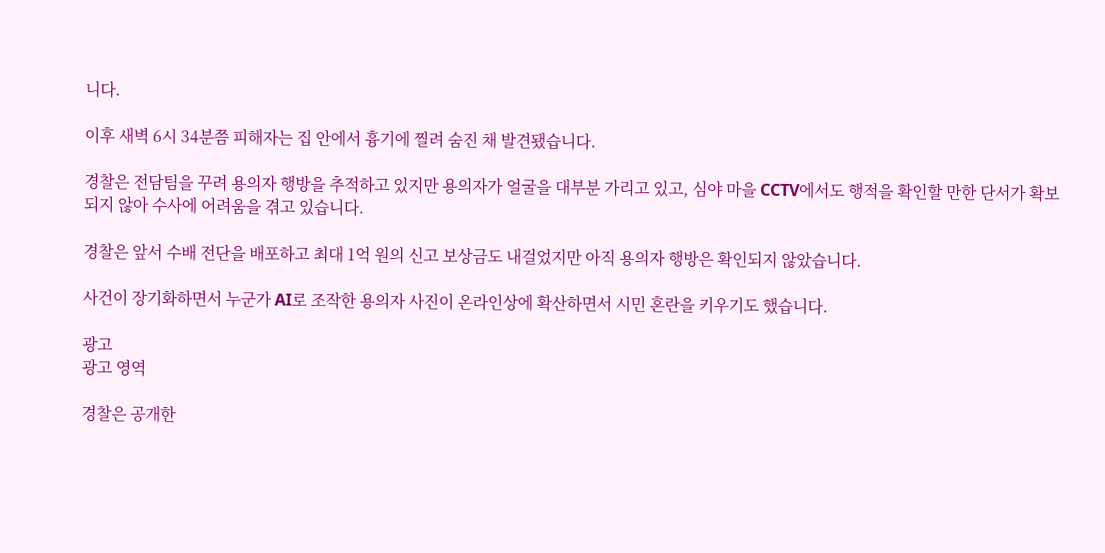니다.

이후 새벽 6시 34분쯤 피해자는 집 안에서 흉기에 찔려 숨진 채 발견됐습니다.

경찰은 전담팀을 꾸려 용의자 행방을 추적하고 있지만 용의자가 얼굴을 대부분 가리고 있고, 심야 마을 CCTV에서도 행적을 확인할 만한 단서가 확보되지 않아 수사에 어려움을 겪고 있습니다.

경찰은 앞서 수배 전단을 배포하고 최대 1억 원의 신고 보상금도 내걸었지만 아직 용의자 행방은 확인되지 않았습니다.

사건이 장기화하면서 누군가 AI로 조작한 용의자 사진이 온라인상에 확산하면서 시민 혼란을 키우기도 했습니다.

광고
광고 영역

경찰은 공개한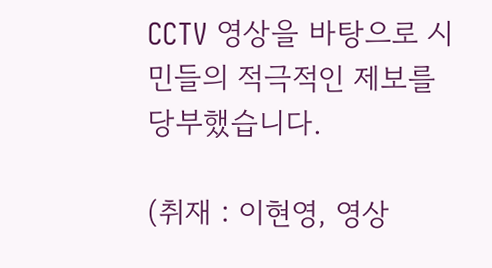CCTV 영상을 바탕으로 시민들의 적극적인 제보를 당부했습니다.

(취재 : 이현영, 영상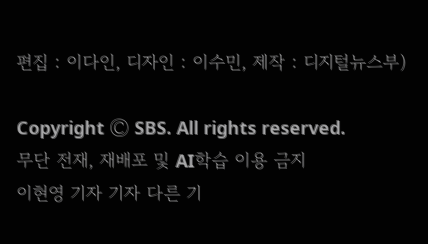편집 : 이다인, 디자인 : 이수민, 제작 : 디지털뉴스부)

Copyright Ⓒ SBS. All rights reserved.
무단 전재, 재배포 및 AI학습 이용 금지
이현영 기자 기자 다른 기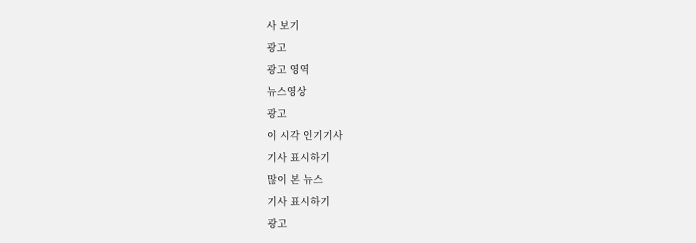사 보기
광고
광고 영역
뉴스영상
광고
이 시각 인기기사
기사 표시하기
많이 본 뉴스
기사 표시하기
광고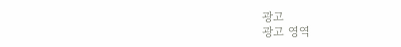광고
광고 영역